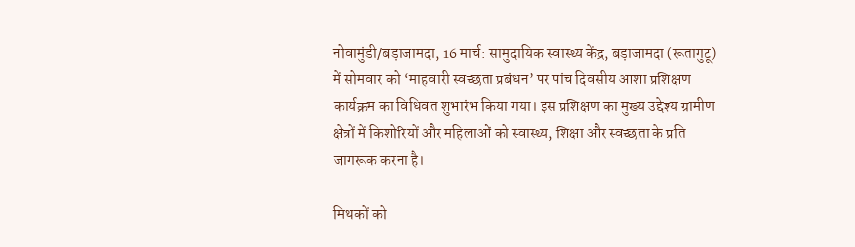नोवामुंडी/बड़ाजामदा, 16 मार्च: सामुदायिक स्वास्थ्य केंद्र, बड़ाजामदा (रूतागुटू) में सोमवार को ‘माहवारी स्वच्छता प्रबंधन’ पर पांच दिवसीय आशा प्रशिक्षण कार्यक्रम का विधिवत शुभारंभ किया गया। इस प्रशिक्षण का मुख्य उद्देश्य ग्रामीण क्षेत्रों में किशोरियों और महिलाओं को स्वास्थ्य, शिक्षा और स्वच्छता के प्रति जागरूक करना है।

मिथकों को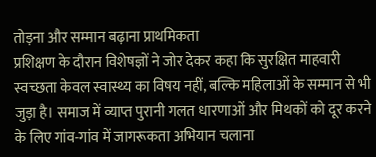तोड़ना और सम्मान बढ़ाना प्राथमिकता
प्रशिक्षण के दौरान विशेषज्ञों ने जोर देकर कहा कि सुरक्षित माहवारी स्वच्छता केवल स्वास्थ्य का विषय नहीं, बल्कि महिलाओं के सम्मान से भी जुड़ा है। समाज में व्याप्त पुरानी गलत धारणाओं और मिथकों को दूर करने के लिए गांव-गांव में जागरूकता अभियान चलाना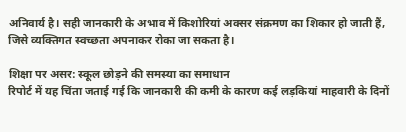अनिवार्य है। सही जानकारी के अभाव में किशोरियां अक्सर संक्रमण का शिकार हो जाती हैं, जिसे व्यक्तिगत स्वच्छता अपनाकर रोका जा सकता है।

शिक्षा पर असर: स्कूल छोड़ने की समस्या का समाधान
रिपोर्ट में यह चिंता जताई गई कि जानकारी की कमी के कारण कई लड़कियां माहवारी के दिनों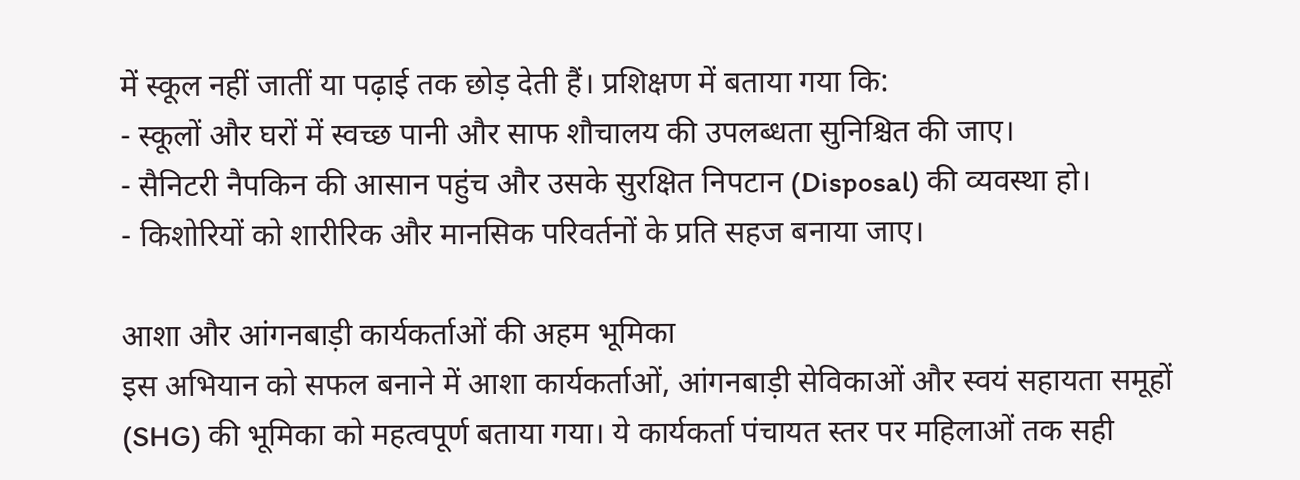में स्कूल नहीं जातीं या पढ़ाई तक छोड़ देती हैं। प्रशिक्षण में बताया गया कि:
- स्कूलों और घरों में स्वच्छ पानी और साफ शौचालय की उपलब्धता सुनिश्चित की जाए।
- सैनिटरी नैपकिन की आसान पहुंच और उसके सुरक्षित निपटान (Disposal) की व्यवस्था हो।
- किशोरियों को शारीरिक और मानसिक परिवर्तनों के प्रति सहज बनाया जाए।

आशा और आंगनबाड़ी कार्यकर्ताओं की अहम भूमिका
इस अभियान को सफल बनाने में आशा कार्यकर्ताओं, आंगनबाड़ी सेविकाओं और स्वयं सहायता समूहों (SHG) की भूमिका को महत्वपूर्ण बताया गया। ये कार्यकर्ता पंचायत स्तर पर महिलाओं तक सही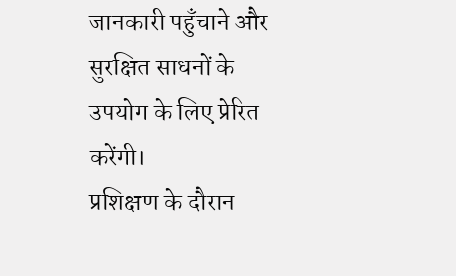जानकारी पहुँचाने और सुरक्षित साधनों के उपयोग के लिए प्रेरित करेंगी।
प्रशिक्षण के दौरान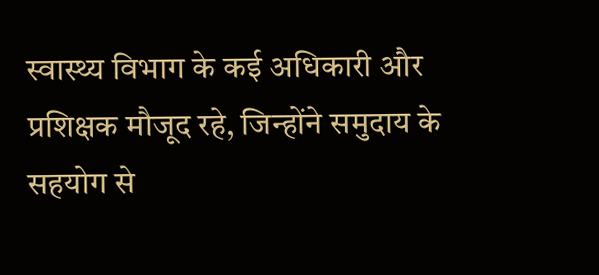स्वास्थ्य विभाग के कई अधिकारी और प्रशिक्षक मौजूद रहे, जिन्होंने समुदाय के सहयोग से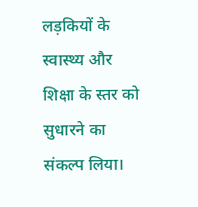लड़कियों के स्वास्थ्य और शिक्षा के स्तर को सुधारने का संकल्प लिया।